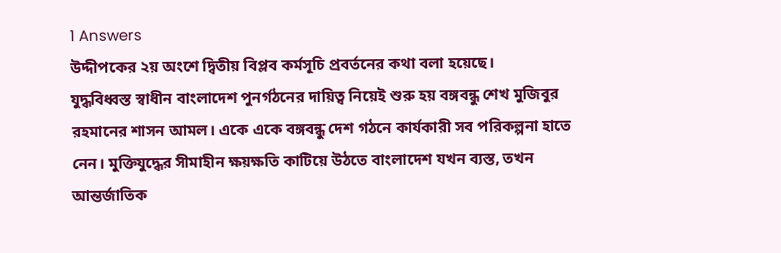1 Answers
উদ্দীপকের ২য় অংশে দ্বিতীয় বিপ্লব কর্মসূচি প্রবর্তনের কথা বলা হয়েছে।
যুদ্ধবিধ্বস্ত স্বাধীন বাংলাদেশ পুনর্গঠনের দায়িত্ব নিয়েই শুরু হয় বঙ্গবন্ধু শেখ মুজিবুর রহমানের শাসন আমল। একে একে বঙ্গবন্ধু দেশ গঠনে কার্যকারী সব পরিকল্পনা হাতে নেন। মুক্তিযুদ্ধের সীমাহীন ক্ষয়ক্ষতি কাটিয়ে উঠতে বাংলাদেশ যখন ব্যস্ত, তখন আন্তর্জাতিক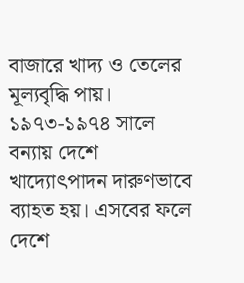বাজারে খাদ্য ও তেলের মূল্যবৃদ্ধি পায়। ১৯৭৩-১৯৭৪ সালে বন্যায় দেশে খাদ্যোৎপাদন দারুণভাবে ব্যাহত হয়। এসবের ফলে দেশে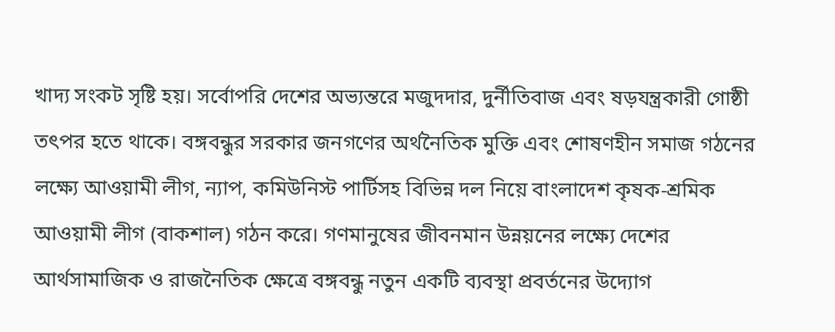খাদ্য সংকট সৃষ্টি হয়। সর্বোপরি দেশের অভ্যন্তরে মজুদদার, দুর্নীতিবাজ এবং ষড়যন্ত্রকারী গোষ্ঠী তৎপর হতে থাকে। বঙ্গবন্ধুর সরকার জনগণের অর্থনৈতিক মুক্তি এবং শোষণহীন সমাজ গঠনের লক্ষ্যে আওয়ামী লীগ, ন্যাপ, কমিউনিস্ট পার্টিসহ বিভিন্ন দল নিয়ে বাংলাদেশ কৃষক-শ্রমিক আওয়ামী লীগ (বাকশাল) গঠন করে। গণমানুষের জীবনমান উন্নয়নের লক্ষ্যে দেশের আর্থসামাজিক ও রাজনৈতিক ক্ষেত্রে বঙ্গবন্ধু নতুন একটি ব্যবস্থা প্রবর্তনের উদ্যোগ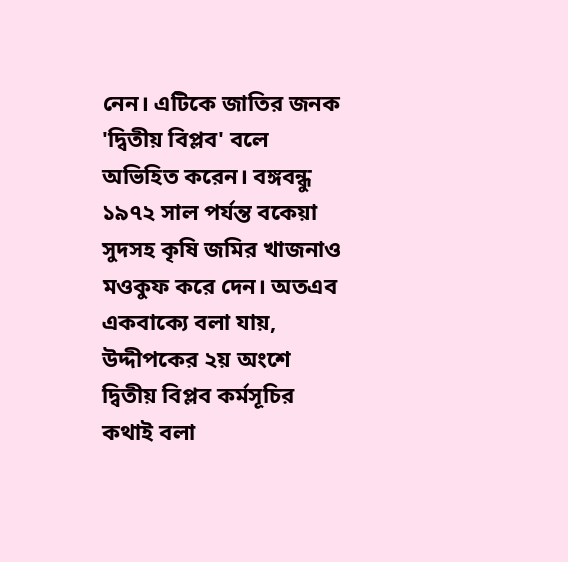নেন। এটিকে জাতির জনক 'দ্বিতীয় বিপ্লব' বলে অভিহিত করেন। বঙ্গবন্ধু ১৯৭২ সাল পর্যন্ত বকেয়া সুদসহ কৃষি জমির খাজনাও মওকুফ করে দেন। অতএব একবাক্যে বলা যায়, উদ্দীপকের ২য় অংশে দ্বিতীয় বিপ্লব কর্মসূচির কথাই বলা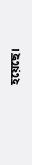হয়েছে।